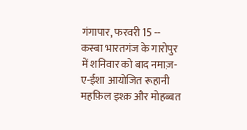गंगापार, फरवरी 15 -- कस्बा भारतगंज के गारोपुर में शनिवार को बाद नमाज़-ए-ईशा आयोजित रूहानी महफ़िल इश्क़ और मोहब्बत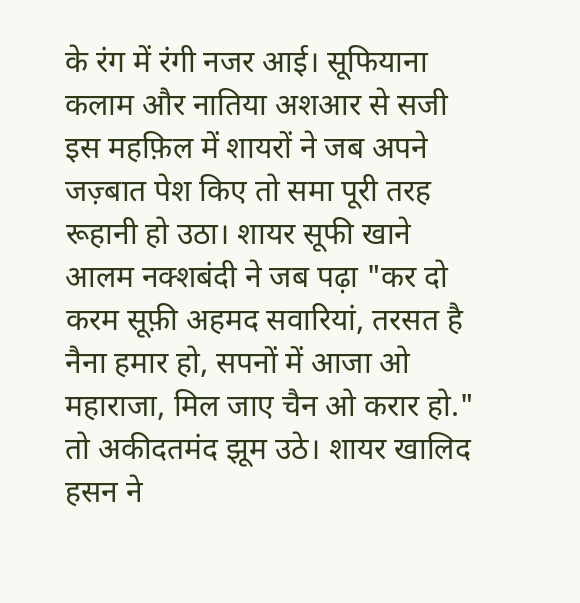के रंग में रंगी नजर आई। सूफियाना कलाम और नातिया अशआर से सजी इस महफ़िल में शायरों ने जब अपने जज़्बात पेश किए तो समा पूरी तरह रूहानी हो उठा। शायर सूफी खाने आलम नक्शबंदी ने जब पढ़ा "कर दो करम सूफ़ी अहमद सवारियां, तरसत है नैना हमार हो, सपनों में आजा ओ महाराजा, मिल जाए चैन ओ करार हो." तो अकीदतमंद झूम उठे। शायर खालिद हसन ने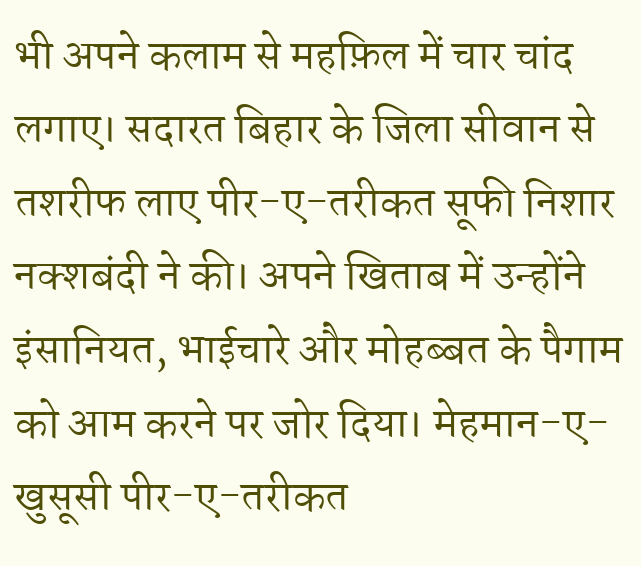भी अपने कलाम से महफ़िल में चार चांद लगाए। सदारत बिहार के जिला सीवान से तशरीफ लाए पीर-ए-तरीकत सूफी निशार नक्शबंदी ने की। अपने खिताब में उन्होंने इंसानियत, भाईचारे और मोहब्बत के पैगाम को आम करने पर जोर दिया। मेहमान-ए-खुसूसी पीर-ए-तरीकत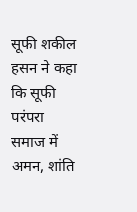सूफी शकील हसन ने कहा कि सूफी परंपरा समाज में अमन, शांति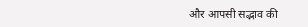और आपसी सद्भाव की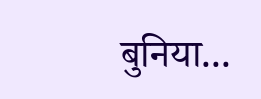बुनिया...